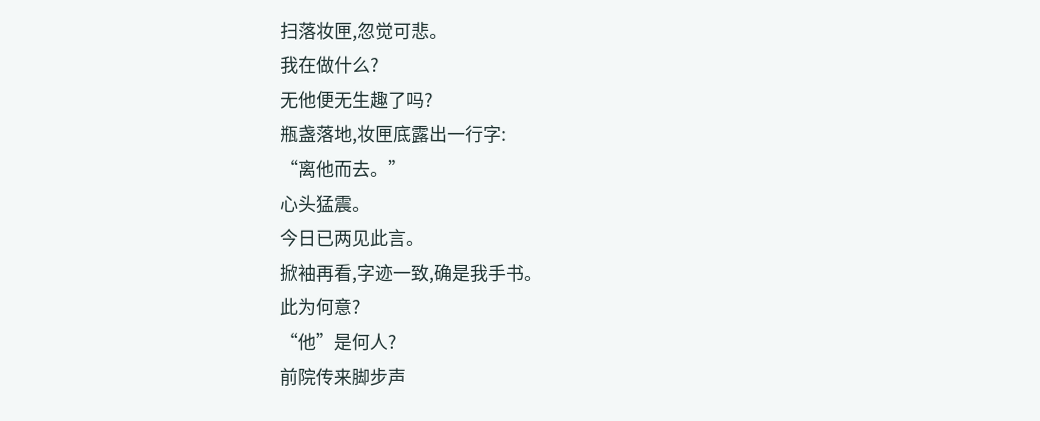扫落妆匣,忽觉可悲。
我在做什么?
无他便无生趣了吗?
瓶盏落地,妆匣底露出一行字:
“离他而去。”
心头猛震。
今日已两见此言。
掀袖再看,字迹一致,确是我手书。
此为何意?
“他”是何人?
前院传来脚步声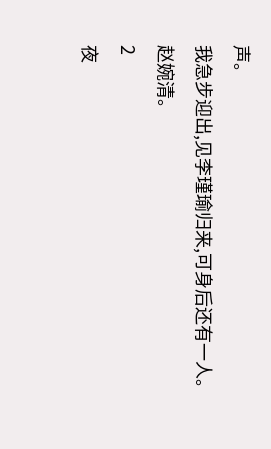声。
我急步迎出,见李瑾瑜归来,可身后还有一人。
赵婉清。
2
夜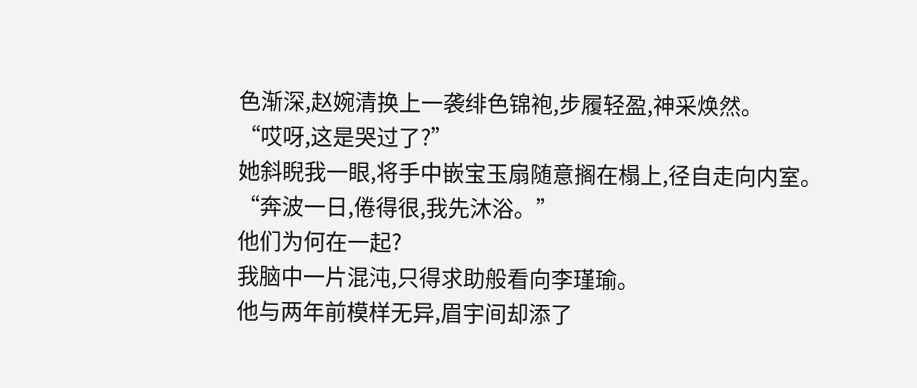色渐深,赵婉清换上一袭绯色锦袍,步履轻盈,神采焕然。
“哎呀,这是哭过了?”
她斜睨我一眼,将手中嵌宝玉扇随意搁在榻上,径自走向内室。
“奔波一日,倦得很,我先沐浴。”
他们为何在一起?
我脑中一片混沌,只得求助般看向李瑾瑜。
他与两年前模样无异,眉宇间却添了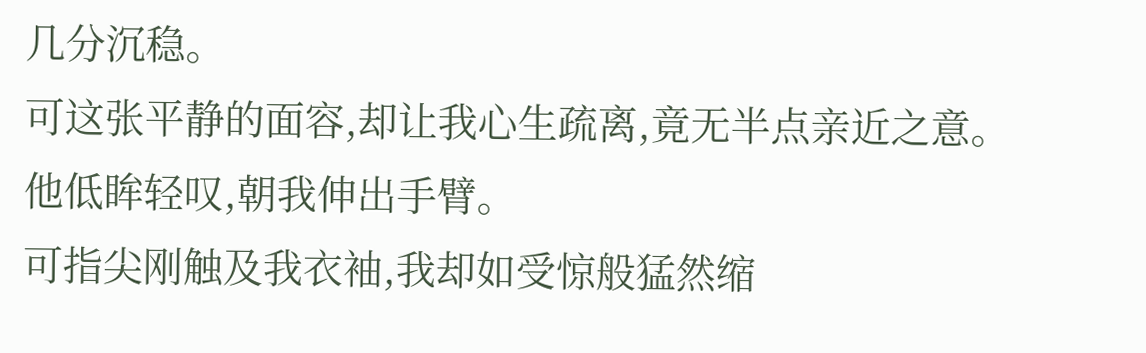几分沉稳。
可这张平静的面容,却让我心生疏离,竟无半点亲近之意。
他低眸轻叹,朝我伸出手臂。
可指尖刚触及我衣袖,我却如受惊般猛然缩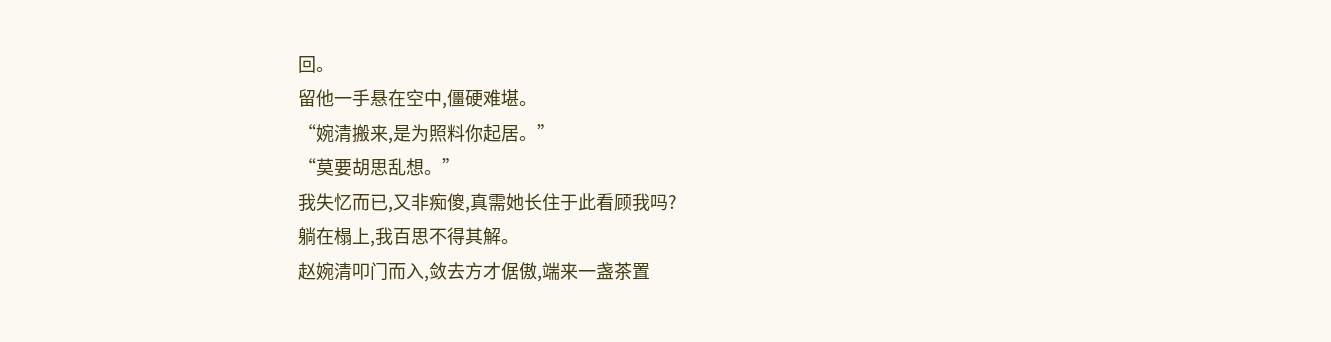回。
留他一手悬在空中,僵硬难堪。
“婉清搬来,是为照料你起居。”
“莫要胡思乱想。”
我失忆而已,又非痴傻,真需她长住于此看顾我吗?
躺在榻上,我百思不得其解。
赵婉清叩门而入,敛去方才倨傲,端来一盏茶置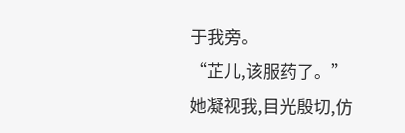于我旁。
“芷儿,该服药了。”
她凝视我,目光殷切,仿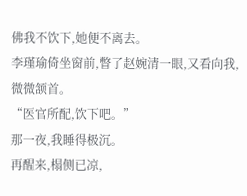佛我不饮下,她便不离去。
李瑾瑜倚坐窗前,瞥了赵婉清一眼,又看向我,微微颔首。
“医官所配,饮下吧。”
那一夜,我睡得极沉。
再醒来,榻侧已凉,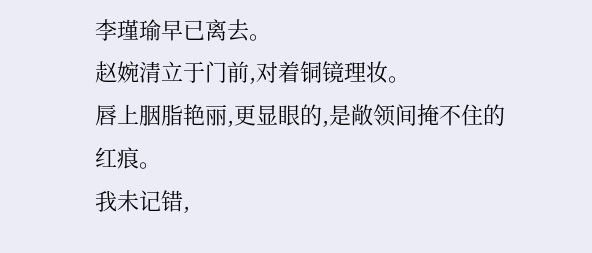李瑾瑜早已离去。
赵婉清立于门前,对着铜镜理妆。
唇上胭脂艳丽,更显眼的,是敞领间掩不住的红痕。
我未记错,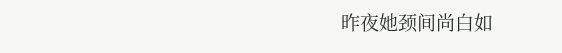昨夜她颈间尚白如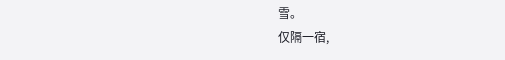雪。
仅隔一宿,